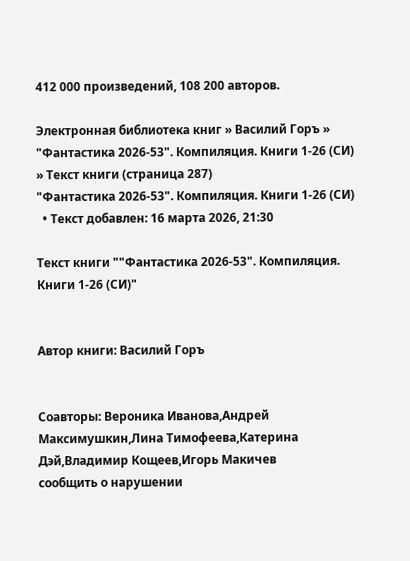412 000 произведений, 108 200 авторов.

Электронная библиотека книг » Василий Горъ » "Фантастика 2026-53". Компиляция. Книги 1-26 (СИ) » Текст книги (страница 287)
"Фантастика 2026-53". Компиляция. Книги 1-26 (СИ)
  • Текст добавлен: 16 марта 2026, 21:30

Текст книги ""Фантастика 2026-53". Компиляция. Книги 1-26 (СИ)"


Автор книги: Василий Горъ


Соавторы: Вероника Иванова,Андрей Максимушкин,Лина Тимофеева,Катерина Дэй,Владимир Кощеев,Игорь Макичев
сообщить о нарушении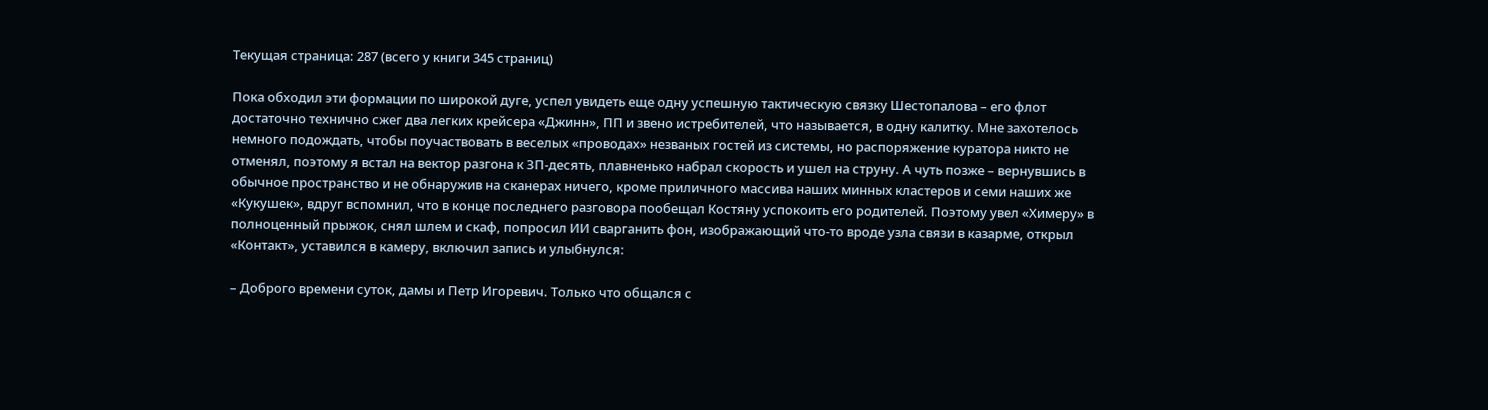Текущая страница: 287 (всего у книги 345 страниц)

Пока обходил эти формации по широкой дуге, успел увидеть еще одну успешную тактическую связку Шестопалова – его флот достаточно технично сжег два легких крейсера «Джинн», ПП и звено истребителей, что называется, в одну калитку. Мне захотелось немного подождать, чтобы поучаствовать в веселых «проводах» незваных гостей из системы, но распоряжение куратора никто не отменял, поэтому я встал на вектор разгона к ЗП-десять, плавненько набрал скорость и ушел на струну. А чуть позже – вернувшись в обычное пространство и не обнаружив на сканерах ничего, кроме приличного массива наших минных кластеров и семи наших же «Кукушек», вдруг вспомнил, что в конце последнего разговора пообещал Костяну успокоить его родителей. Поэтому увел «Химеру» в полноценный прыжок, снял шлем и скаф, попросил ИИ сварганить фон, изображающий что-то вроде узла связи в казарме, открыл «Контакт», уставился в камеру, включил запись и улыбнулся:

– Доброго времени суток, дамы и Петр Игоревич. Только что общался с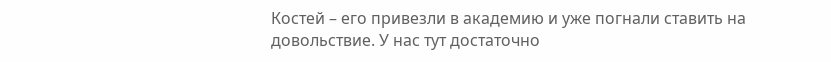Костей – его привезли в академию и уже погнали ставить на довольствие. У нас тут достаточно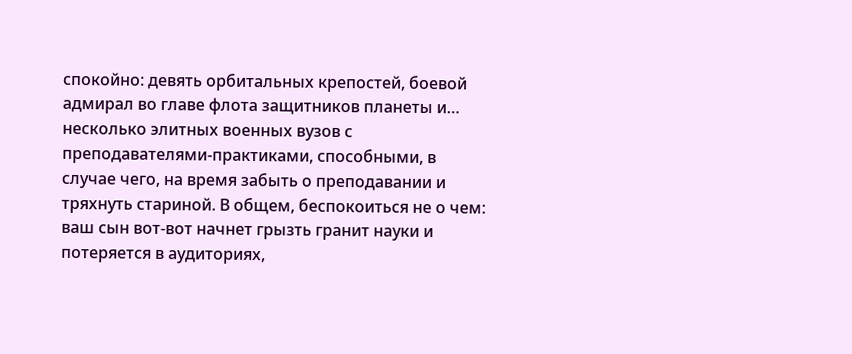спокойно: девять орбитальных крепостей, боевой адмирал во главе флота защитников планеты и… несколько элитных военных вузов с преподавателями-практиками, способными, в случае чего, на время забыть о преподавании и тряхнуть стариной. В общем, беспокоиться не о чем: ваш сын вот-вот начнет грызть гранит науки и потеряется в аудиториях,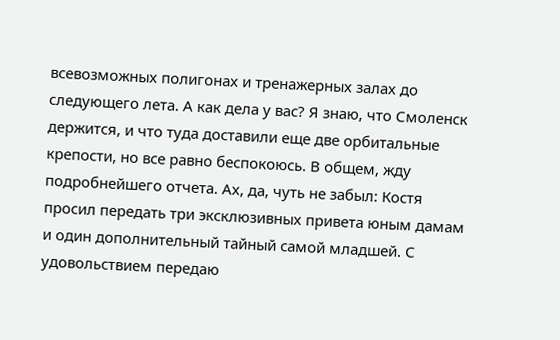всевозможных полигонах и тренажерных залах до следующего лета. А как дела у вас? Я знаю, что Смоленск держится, и что туда доставили еще две орбитальные крепости, но все равно беспокоюсь. В общем, жду подробнейшего отчета. Ах, да, чуть не забыл: Костя просил передать три эксклюзивных привета юным дамам и один дополнительный тайный самой младшей. С удовольствием передаю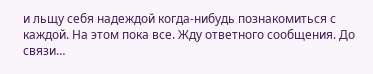и льщу себя надеждой когда-нибудь познакомиться с каждой. На этом пока все. Жду ответного сообщения. До связи…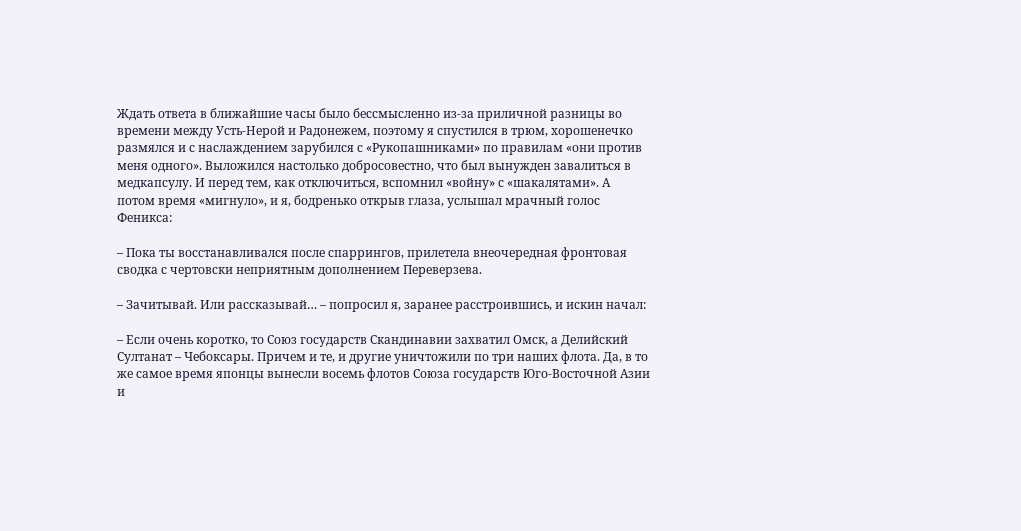Ждать ответа в ближайшие часы было бессмысленно из-за приличной разницы во времени между Усть-Нерой и Радонежем, поэтому я спустился в трюм, хорошенечко размялся и с наслаждением зарубился с «Рукопашниками» по правилам «они против меня одного». Выложился настолько добросовестно, что был вынужден завалиться в медкапсулу. И перед тем, как отключиться, вспомнил «войну» с «шакалятами». А потом время «мигнуло», и я, бодренько открыв глаза, услышал мрачный голос Феникса:

– Пока ты восстанавливался после спаррингов, прилетела внеочередная фронтовая сводка с чертовски неприятным дополнением Переверзева.

– Зачитывай. Или рассказывай… – попросил я, заранее расстроившись, и искин начал:

– Если очень коротко, то Союз государств Скандинавии захватил Омск, а Делийский Султанат – Чебоксары. Причем и те, и другие уничтожили по три наших флота. Да, в то же самое время японцы вынесли восемь флотов Союза государств Юго-Восточной Азии и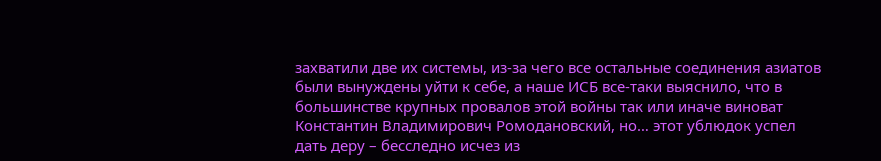захватили две их системы, из-за чего все остальные соединения азиатов были вынуждены уйти к себе, а наше ИСБ все-таки выяснило, что в большинстве крупных провалов этой войны так или иначе виноват Константин Владимирович Ромодановский, но… этот ублюдок успел дать деру – бесследно исчез из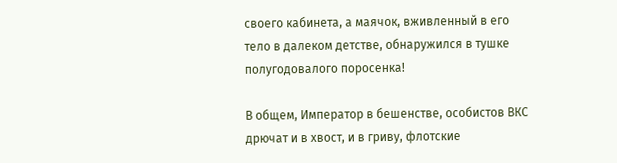своего кабинета, а маячок, вживленный в его тело в далеком детстве, обнаружился в тушке полугодовалого поросенка!

В общем, Император в бешенстве, особистов ВКС дрючат и в хвост, и в гриву, флотские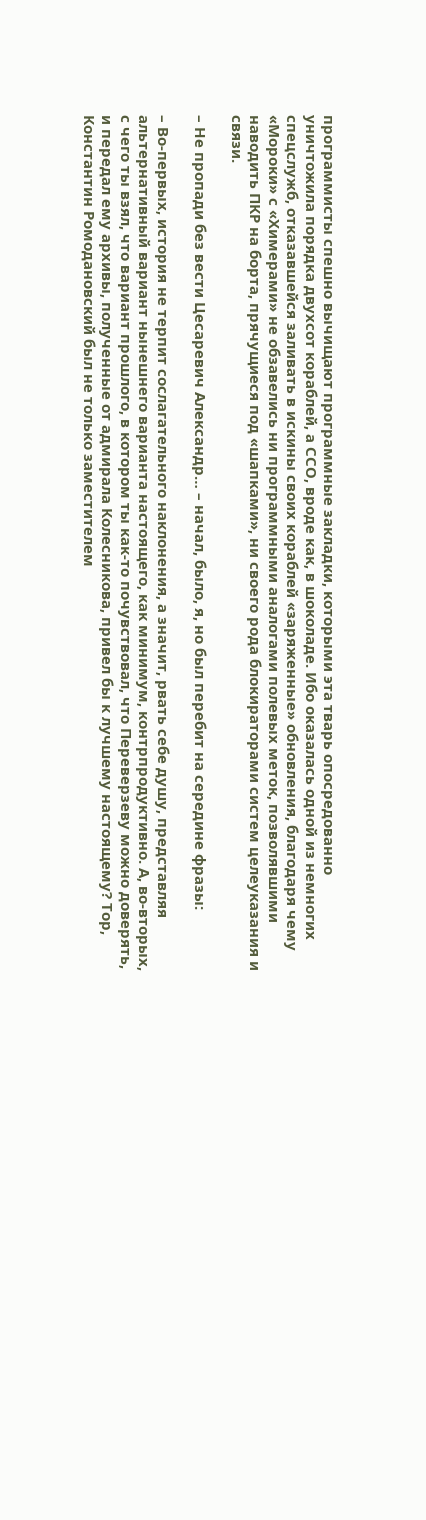программисты спешно вычищают программные закладки, которыми эта тварь опосредованно уничтожила порядка двухсот кораблей, а ССО, вроде как, в шоколаде. Ибо оказалась одной из немногих спецслужб, отказавшейся заливать в искины своих кораблей «заряженные» обновления, благодаря чему «Мороки» с «Химерами» не обзавелись ни программными аналогами полевых меток, позволявшими наводить ПКР на борта, прячущиеся под «шапками», ни своего рода блокираторами систем целеуказания и связи.

– Не пропади без вести Цесаревич Александр… – начал, было, я, но был перебит на середине фразы:

– Во-первых, история не терпит сослагательного наклонения, а значит, рвать себе душу, представляя альтернативный вариант нынешнего варианта настоящего, как минимум, контрпродуктивно. А, во-вторых, с чего ты взял, что вариант прошлого, в котором ты как-то почувствовал, что Переверзеву можно доверять, и передал ему архивы, полученные от адмирала Колесникова, привел бы к лучшему настоящему? Тор, Константин Ромодановский был не только заместителем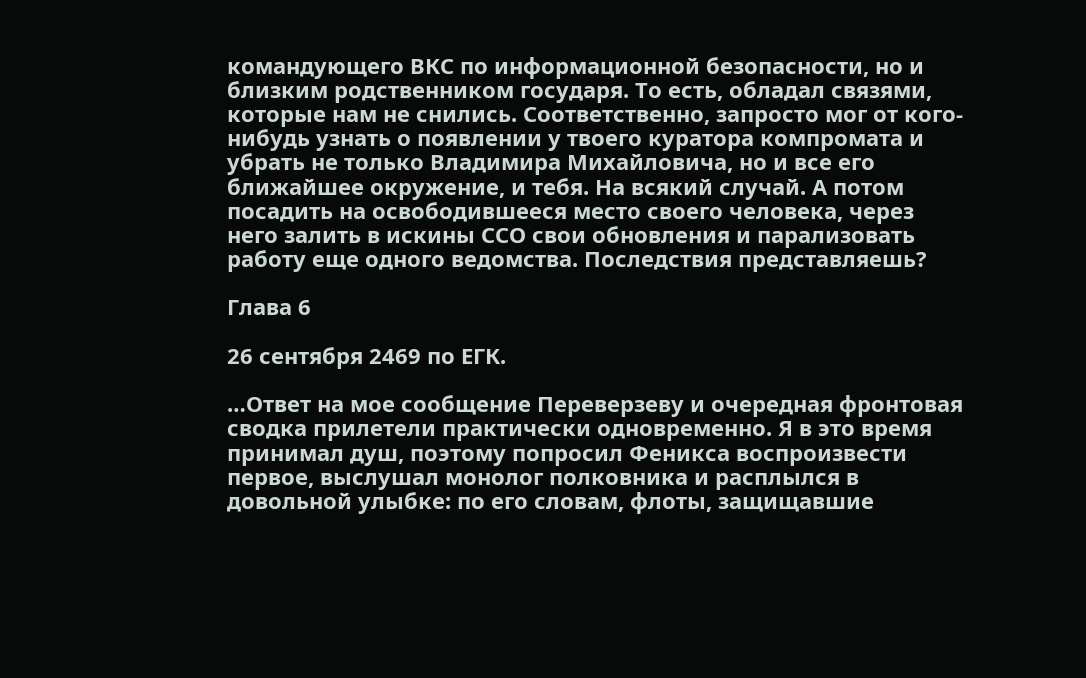командующего ВКС по информационной безопасности, но и близким родственником государя. То есть, обладал связями, которые нам не снились. Соответственно, запросто мог от кого-нибудь узнать о появлении у твоего куратора компромата и убрать не только Владимира Михайловича, но и все его ближайшее окружение, и тебя. На всякий случай. А потом посадить на освободившееся место своего человека, через него залить в искины ССО свои обновления и парализовать работу еще одного ведомства. Последствия представляешь?

Глава 6

26 сентября 2469 по ЕГК.

…Ответ на мое сообщение Переверзеву и очередная фронтовая сводка прилетели практически одновременно. Я в это время принимал душ, поэтому попросил Феникса воспроизвести первое, выслушал монолог полковника и расплылся в довольной улыбке: по его словам, флоты, защищавшие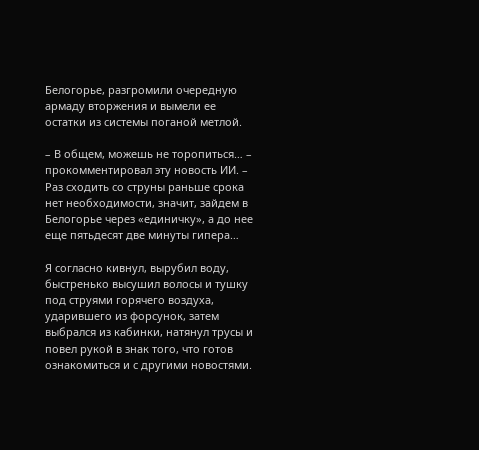Белогорье, разгромили очередную армаду вторжения и вымели ее остатки из системы поганой метлой.

– В общем, можешь не торопиться… – прокомментировал эту новость ИИ. – Раз сходить со струны раньше срока нет необходимости, значит, зайдем в Белогорье через «единичку», а до нее еще пятьдесят две минуты гипера…

Я согласно кивнул, вырубил воду, быстренько высушил волосы и тушку под струями горячего воздуха, ударившего из форсунок, затем выбрался из кабинки, натянул трусы и повел рукой в знак того, что готов ознакомиться и с другими новостями.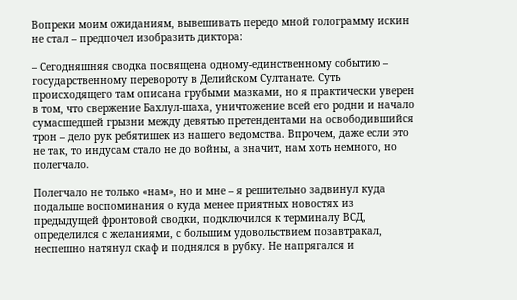Вопреки моим ожиданиям, вывешивать передо мной голограмму искин не стал – предпочел изобразить диктора:

– Сегодняшняя сводка посвящена одному-единственному событию – государственному перевороту в Делийском Султанате. Суть происходящего там описана грубыми мазками, но я практически уверен в том, что свержение Бахлул-шаха, уничтожение всей его родни и начало сумасшедшей грызни между девятью претендентами на освободившийся трон – дело рук ребятишек из нашего ведомства. Впрочем, даже если это не так, то индусам стало не до войны, а значит, нам хоть немного, но полегчало.

Полегчало не только «нам», но и мне – я решительно задвинул куда подальше воспоминания о куда менее приятных новостях из предыдущей фронтовой сводки, подключился к терминалу ВСД, определился с желаниями, с большим удовольствием позавтракал, неспешно натянул скаф и поднялся в рубку. Не напрягался и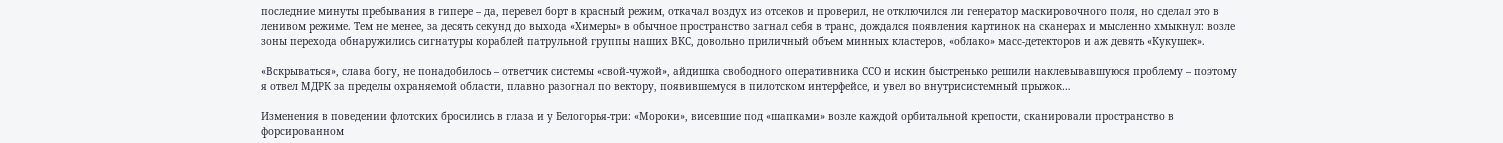последние минуты пребывания в гипере – да, перевел борт в красный режим, откачал воздух из отсеков и проверил, не отключился ли генератор маскировочного поля, но сделал это в ленивом режиме. Тем не менее, за десять секунд до выхода «Химеры» в обычное пространство загнал себя в транс, дождался появления картинок на сканерах и мысленно хмыкнул: возле зоны перехода обнаружились сигнатуры кораблей патрульной группы наших ВКС, довольно приличный объем минных кластеров, «облако» масс-детекторов и аж девять «Кукушек».

«Вскрываться», слава богу, не понадобилось – ответчик системы «свой-чужой», айдишка свободного оперативника ССО и искин быстренько решили наклевывавшуюся проблему – поэтому я отвел МДРК за пределы охраняемой области, плавно разогнал по вектору, появившемуся в пилотском интерфейсе, и увел во внутрисистемный прыжок…

Изменения в поведении флотских бросились в глаза и у Белогорья-три: «Мороки», висевшие под «шапками» возле каждой орбитальной крепости, сканировали пространство в форсированном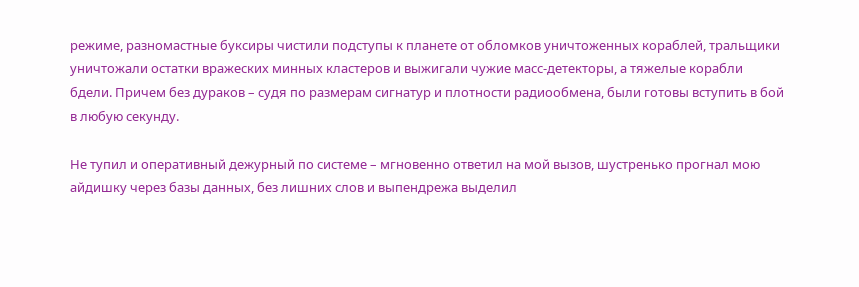режиме, разномастные буксиры чистили подступы к планете от обломков уничтоженных кораблей, тральщики уничтожали остатки вражеских минных кластеров и выжигали чужие масс-детекторы, а тяжелые корабли бдели. Причем без дураков – судя по размерам сигнатур и плотности радиообмена, были готовы вступить в бой в любую секунду.

Не тупил и оперативный дежурный по системе – мгновенно ответил на мой вызов, шустренько прогнал мою айдишку через базы данных, без лишних слов и выпендрежа выделил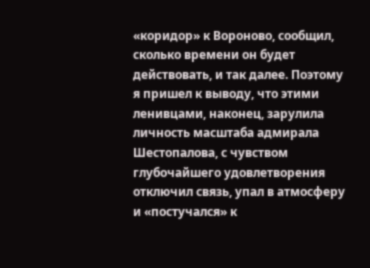«коридор» к Вороново, сообщил, сколько времени он будет действовать, и так далее. Поэтому я пришел к выводу, что этими ленивцами, наконец, зарулила личность масштаба адмирала Шестопалова, с чувством глубочайшего удовлетворения отключил связь, упал в атмосферу и «постучался» к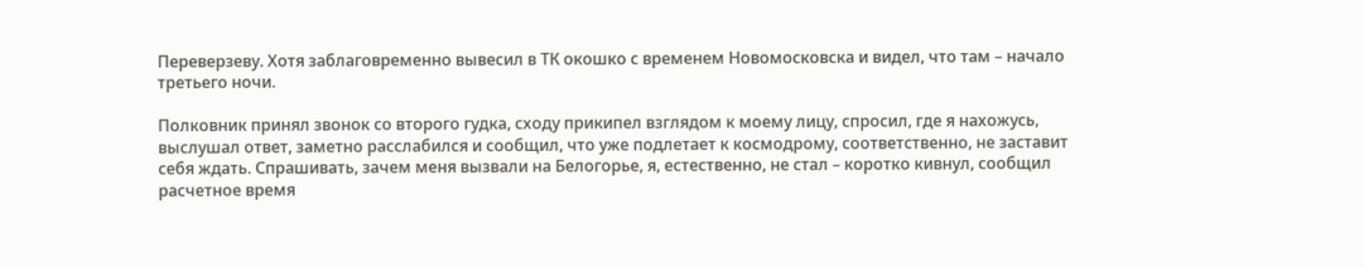Переверзеву. Хотя заблаговременно вывесил в ТК окошко с временем Новомосковска и видел, что там – начало третьего ночи.

Полковник принял звонок со второго гудка, сходу прикипел взглядом к моему лицу, спросил, где я нахожусь, выслушал ответ, заметно расслабился и сообщил, что уже подлетает к космодрому, соответственно, не заставит себя ждать. Спрашивать, зачем меня вызвали на Белогорье, я, естественно, не стал – коротко кивнул, сообщил расчетное время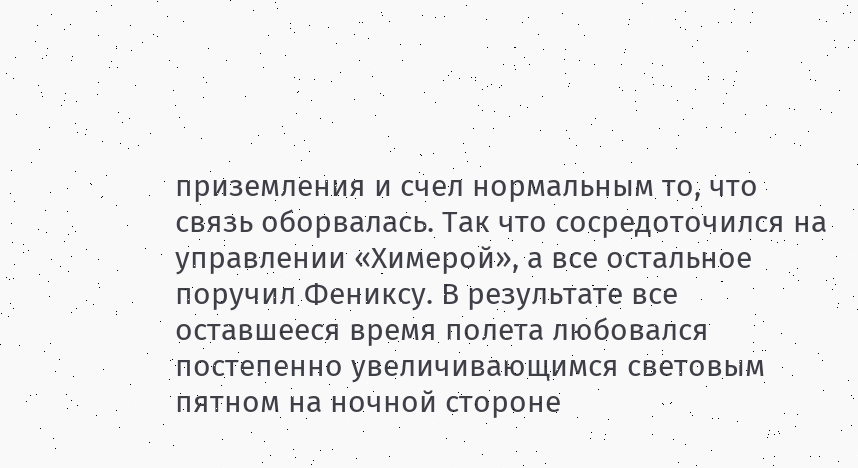приземления и счел нормальным то, что связь оборвалась. Так что сосредоточился на управлении «Химерой», а все остальное поручил Фениксу. В результате все оставшееся время полета любовался постепенно увеличивающимся световым пятном на ночной стороне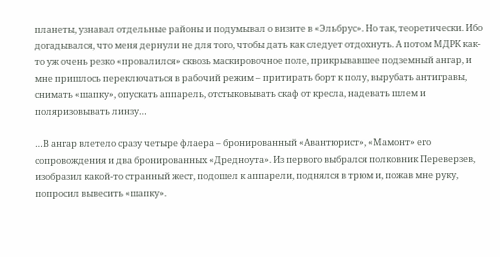планеты, узнавал отдельные районы и подумывал о визите в «Эльбрус». Но так, теоретически. Ибо догадывался, что меня дернули не для того, чтобы дать как следует отдохнуть. А потом МДРК как-то уж очень резко «провалился» сквозь маскировочное поле, прикрывавшее подземный ангар, и мне пришлось переключаться в рабочий режим – притирать борт к полу, вырубать антигравы, снимать «шапку», опускать аппарель, отстыковывать скаф от кресла, надевать шлем и поляризовывать линзу…

…В ангар влетело сразу четыре флаера – бронированный «Авантюрист», «Мамонт» его сопровождения и два бронированных «Дредноута». Из первого выбрался полковник Переверзев, изобразил какой-то странный жест, подошел к аппарели, поднялся в трюм и, пожав мне руку, попросил вывесить «шапку».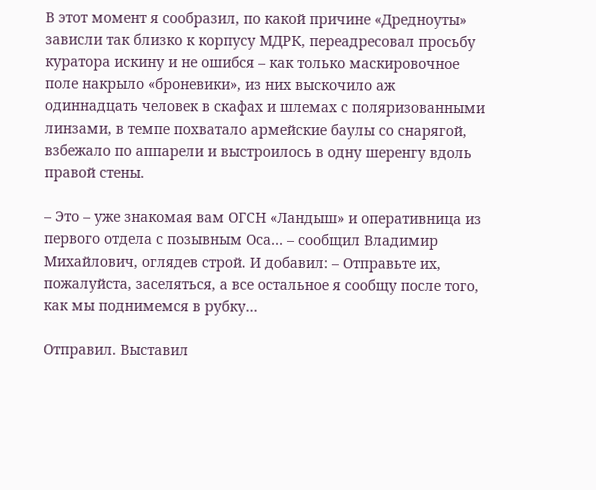В этот момент я сообразил, по какой причине «Дредноуты» зависли так близко к корпусу МДРК, переадресовал просьбу куратора искину и не ошибся – как только маскировочное поле накрыло «броневики», из них выскочило аж одиннадцать человек в скафах и шлемах с поляризованными линзами, в темпе похватало армейские баулы со снарягой, взбежало по аппарели и выстроилось в одну шеренгу вдоль правой стены.

– Это – уже знакомая вам ОГСН «Ландыш» и оперативница из первого отдела с позывным Оса… – сообщил Владимир Михайлович, оглядев строй. И добавил: – Отправьте их, пожалуйста, заселяться, а все остальное я сообщу после того, как мы поднимемся в рубку…

Отправил. Выставил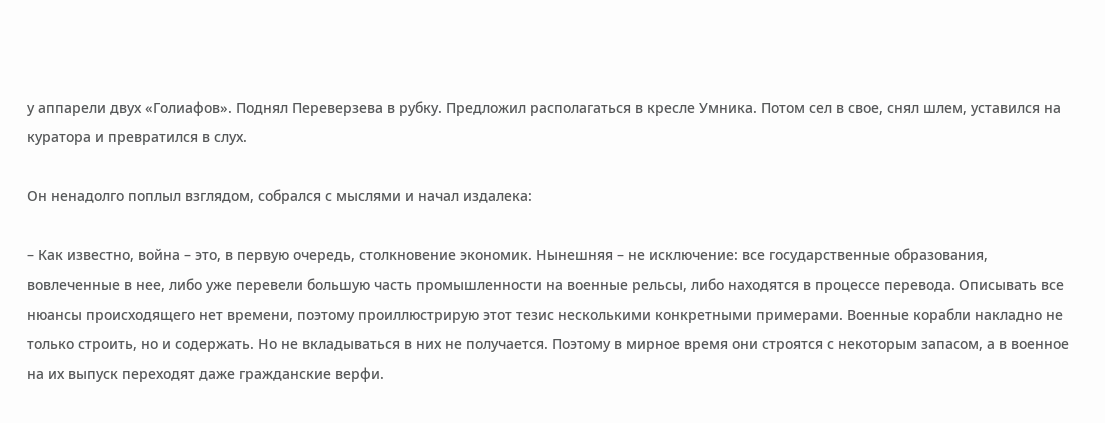у аппарели двух «Голиафов». Поднял Переверзева в рубку. Предложил располагаться в кресле Умника. Потом сел в свое, снял шлем, уставился на куратора и превратился в слух.

Он ненадолго поплыл взглядом, собрался с мыслями и начал издалека:

– Как известно, война – это, в первую очередь, столкновение экономик. Нынешняя – не исключение: все государственные образования, вовлеченные в нее, либо уже перевели большую часть промышленности на военные рельсы, либо находятся в процессе перевода. Описывать все нюансы происходящего нет времени, поэтому проиллюстрирую этот тезис несколькими конкретными примерами. Военные корабли накладно не только строить, но и содержать. Но не вкладываться в них не получается. Поэтому в мирное время они строятся с некоторым запасом, а в военное на их выпуск переходят даже гражданские верфи.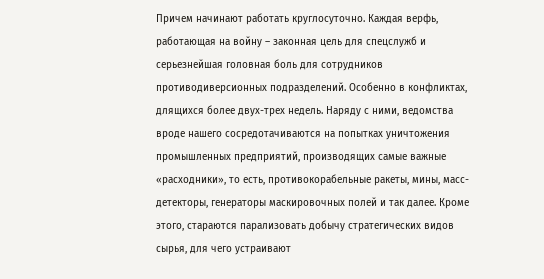Причем начинают работать круглосуточно. Каждая верфь, работающая на войну – законная цель для спецслужб и серьезнейшая головная боль для сотрудников противодиверсионных подразделений. Особенно в конфликтах, длящихся более двух-трех недель. Наряду с ними, ведомства вроде нашего сосредотачиваются на попытках уничтожения промышленных предприятий, производящих самые важные «расходники», то есть, противокорабельные ракеты, мины, масс-детекторы, генераторы маскировочных полей и так далее. Кроме этого, стараются парализовать добычу стратегических видов сырья, для чего устраивают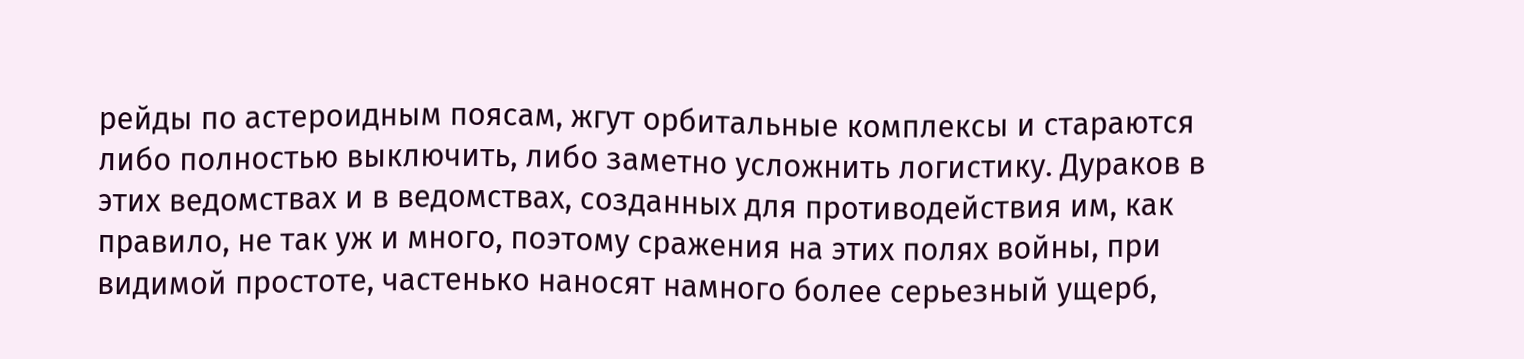рейды по астероидным поясам, жгут орбитальные комплексы и стараются либо полностью выключить, либо заметно усложнить логистику. Дураков в этих ведомствах и в ведомствах, созданных для противодействия им, как правило, не так уж и много, поэтому сражения на этих полях войны, при видимой простоте, частенько наносят намного более серьезный ущерб,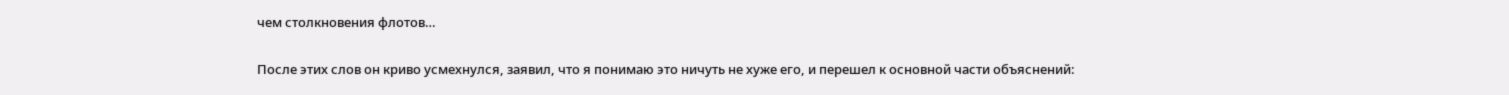чем столкновения флотов…

После этих слов он криво усмехнулся, заявил, что я понимаю это ничуть не хуже его, и перешел к основной части объяснений: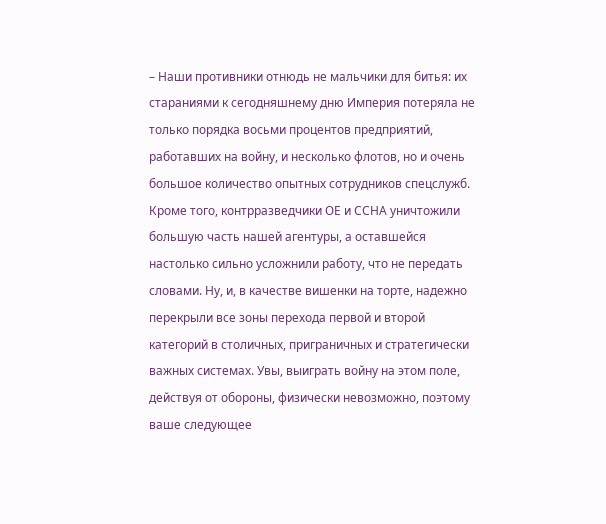– Наши противники отнюдь не мальчики для битья: их стараниями к сегодняшнему дню Империя потеряла не только порядка восьми процентов предприятий, работавших на войну, и несколько флотов, но и очень большое количество опытных сотрудников спецслужб. Кроме того, контрразведчики ОЕ и ССНА уничтожили большую часть нашей агентуры, а оставшейся настолько сильно усложнили работу, что не передать словами. Ну, и, в качестве вишенки на торте, надежно перекрыли все зоны перехода первой и второй категорий в столичных, приграничных и стратегически важных системах. Увы, выиграть войну на этом поле, действуя от обороны, физически невозможно, поэтому ваше следующее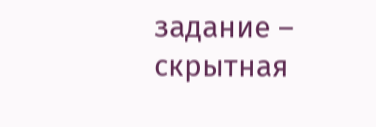задание – скрытная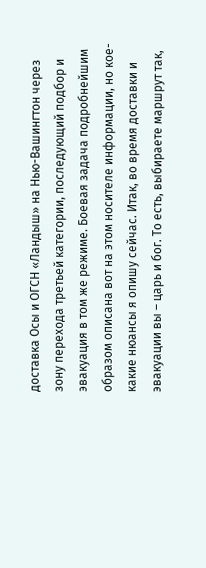доставка Осы и ОГСН «Ландыш» на Нью-Вашингтон через зону перехода третьей категории, последующий подбор и эвакуация в том же режиме. Боевая задача подробнейшим образом описана вот на этом носителе информации, но кое-какие нюансы я опишу сейчас. Итак, во время доставки и эвакуации вы – царь и бог. То есть, выбираете маршрут так,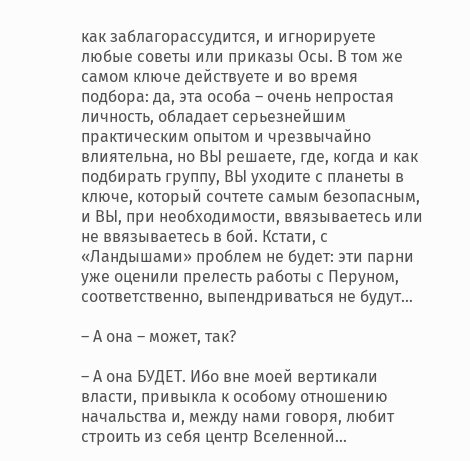как заблагорассудится, и игнорируете любые советы или приказы Осы. В том же самом ключе действуете и во время подбора: да, эта особа – очень непростая личность, обладает серьезнейшим практическим опытом и чрезвычайно влиятельна, но ВЫ решаете, где, когда и как подбирать группу, ВЫ уходите с планеты в ключе, который сочтете самым безопасным, и ВЫ, при необходимости, ввязываетесь или не ввязываетесь в бой. Кстати, с «Ландышами» проблем не будет: эти парни уже оценили прелесть работы с Перуном, соответственно, выпендриваться не будут…

– А она – может, так?

– А она БУДЕТ. Ибо вне моей вертикали власти, привыкла к особому отношению начальства и, между нами говоря, любит строить из себя центр Вселенной…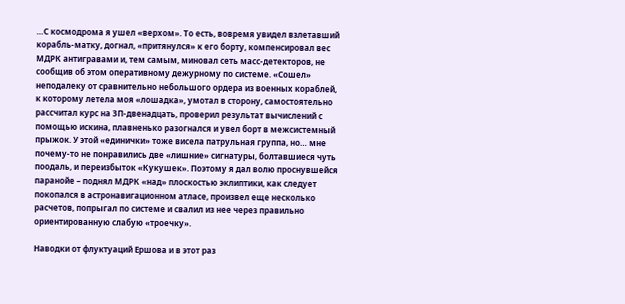…С космодрома я ушел «верхом». То есть, вовремя увидел взлетавший корабль-матку, догнал, «притянулся» к его борту, компенсировал вес МДРК антигравами и, тем самым, миновал сеть масс-детекторов, не сообщив об этом оперативному дежурному по системе. «Сошел» неподалеку от сравнительно небольшого ордера из военных кораблей, к которому летела моя «лошадка», умотал в сторону, самостоятельно рассчитал курс на ЗП-двенадцать, проверил результат вычислений с помощью искина, плавненько разогнался и увел борт в межсистемный прыжок. У этой «единички» тоже висела патрульная группа, но… мне почему-то не понравились две «лишние» сигнатуры, болтавшиеся чуть поодаль, и переизбыток «Кукушек». Поэтому я дал волю проснувшейся паранойе – поднял МДРК «над» плоскостью эклиптики, как следует покопался в астронавигационном атласе, произвел еще несколько расчетов, попрыгал по системе и свалил из нее через правильно ориентированную слабую «троечку».

Наводки от флуктуаций Ершова и в этот раз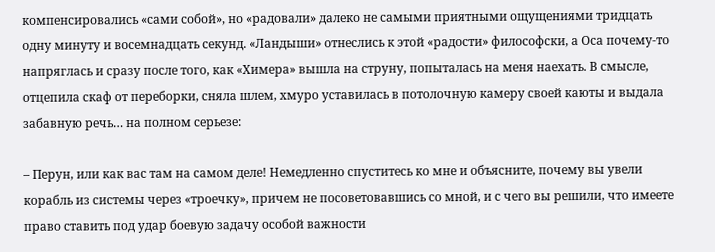компенсировались «сами собой», но «радовали» далеко не самыми приятными ощущениями тридцать одну минуту и восемнадцать секунд. «Ландыши» отнеслись к этой «радости» философски, а Оса почему-то напряглась и сразу после того, как «Химера» вышла на струну, попыталась на меня наехать. В смысле, отцепила скаф от переборки, сняла шлем, хмуро уставилась в потолочную камеру своей каюты и выдала забавную речь… на полном серьезе:

– Перун, или как вас там на самом деле! Немедленно спуститесь ко мне и объясните, почему вы увели корабль из системы через «троечку», причем не посоветовавшись со мной, и с чего вы решили, что имеете право ставить под удар боевую задачу особой важности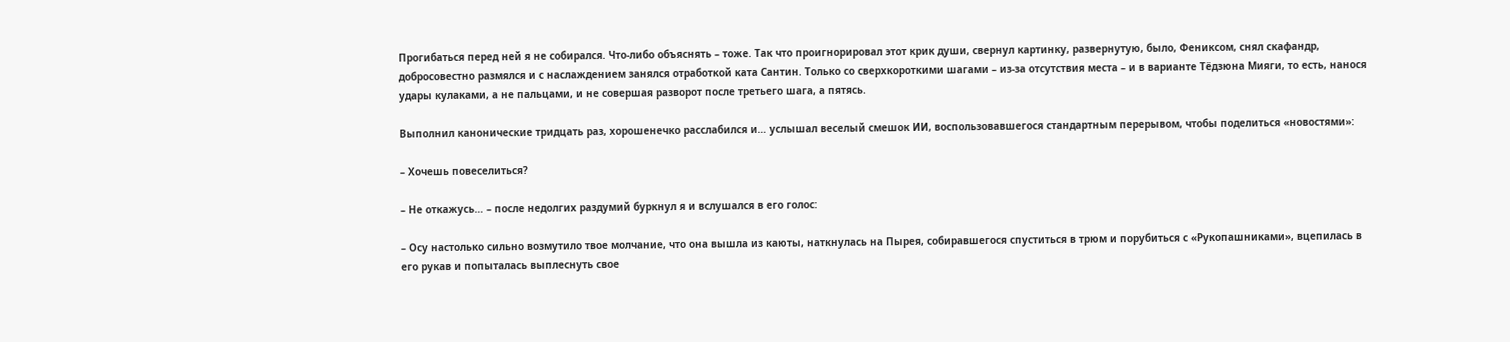Прогибаться перед ней я не собирался. Что-либо объяснять – тоже. Так что проигнорировал этот крик души, свернул картинку, развернутую, было, Фениксом, снял скафандр, добросовестно размялся и с наслаждением занялся отработкой ката Сантин. Только со сверхкороткими шагами – из-за отсутствия места – и в варианте Тёдзюна Мияги, то есть, нанося удары кулаками, а не пальцами, и не совершая разворот после третьего шага, а пятясь.

Выполнил канонические тридцать раз, хорошенечко расслабился и… услышал веселый смешок ИИ, воспользовавшегося стандартным перерывом, чтобы поделиться «новостями»:

– Хочешь повеселиться?

– Не откажусь… – после недолгих раздумий буркнул я и вслушался в его голос:

– Осу настолько сильно возмутило твое молчание, что она вышла из каюты, наткнулась на Пырея, собиравшегося спуститься в трюм и порубиться с «Рукопашниками», вцепилась в его рукав и попыталась выплеснуть свое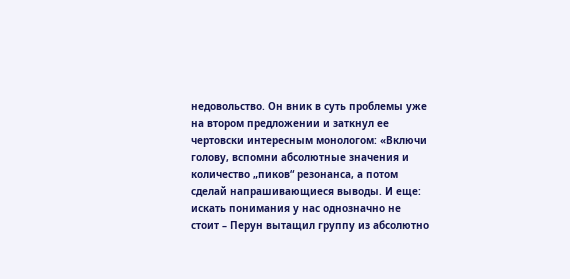недовольство. Он вник в суть проблемы уже на втором предложении и заткнул ее чертовски интересным монологом: «Включи голову, вспомни абсолютные значения и количество „пиков“ резонанса, а потом сделай напрашивающиеся выводы. И еще: искать понимания у нас однозначно не стоит – Перун вытащил группу из абсолютно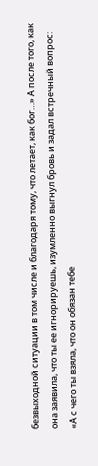безвыходной ситуации в том числе и благодаря тому, что летает, как бог…» А после того, как она заявила, что ты ее игнорируешь, изумленно выгнул бровь и задал встречный вопрос: «А с чего ты взяла, что он обязан тебе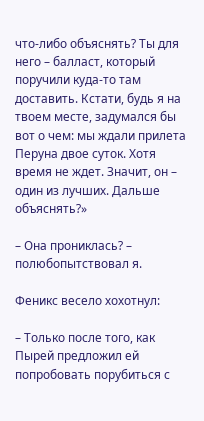что-либо объяснять? Ты для него – балласт, который поручили куда-то там доставить. Кстати, будь я на твоем месте, задумался бы вот о чем: мы ждали прилета Перуна двое суток. Хотя время не ждет. Значит, он – один из лучших. Дальше объяснять?»

– Она прониклась? – полюбопытствовал я.

Феникс весело хохотнул:

– Только после того, как Пырей предложил ей попробовать порубиться с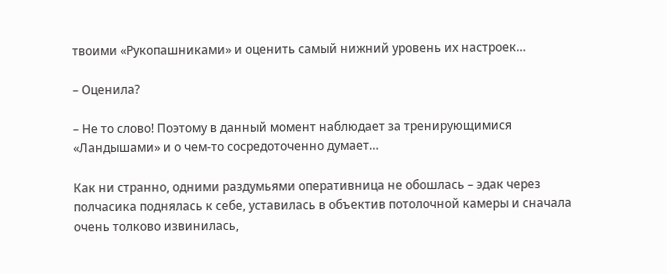твоими «Рукопашниками» и оценить самый нижний уровень их настроек…

– Оценила?

– Не то слово! Поэтому в данный момент наблюдает за тренирующимися «Ландышами» и о чем-то сосредоточенно думает…

Как ни странно, одними раздумьями оперативница не обошлась – эдак через полчасика поднялась к себе, уставилась в объектив потолочной камеры и сначала очень толково извинилась,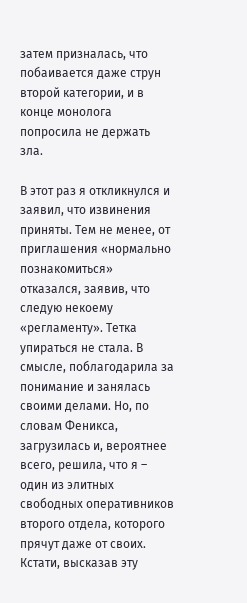затем призналась, что побаивается даже струн второй категории, и в конце монолога попросила не держать зла.

В этот раз я откликнулся и заявил, что извинения приняты. Тем не менее, от приглашения «нормально познакомиться» отказался, заявив, что следую некоему «регламенту». Тетка упираться не стала. В смысле, поблагодарила за понимание и занялась своими делами. Но, по словам Феникса, загрузилась и, вероятнее всего, решила, что я – один из элитных свободных оперативников второго отдела, которого прячут даже от своих. Кстати, высказав эту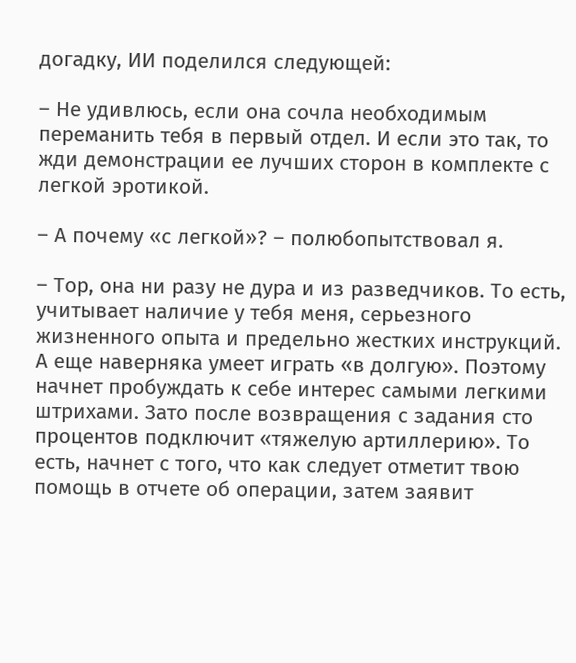догадку, ИИ поделился следующей:

– Не удивлюсь, если она сочла необходимым переманить тебя в первый отдел. И если это так, то жди демонстрации ее лучших сторон в комплекте с легкой эротикой.

– А почему «с легкой»? – полюбопытствовал я.

– Тор, она ни разу не дура и из разведчиков. То есть, учитывает наличие у тебя меня, серьезного жизненного опыта и предельно жестких инструкций. А еще наверняка умеет играть «в долгую». Поэтому начнет пробуждать к себе интерес самыми легкими штрихами. Зато после возвращения с задания сто процентов подключит «тяжелую артиллерию». То есть, начнет с того, что как следует отметит твою помощь в отчете об операции, затем заявит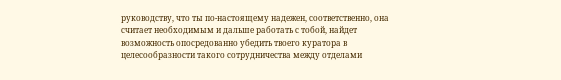руководству, что ты по-настоящему надежен, соответственно, она считает необходимым и дальше работать с тобой, найдет возможность опосредованно убедить твоего куратора в целесообразности такого сотрудничества между отделами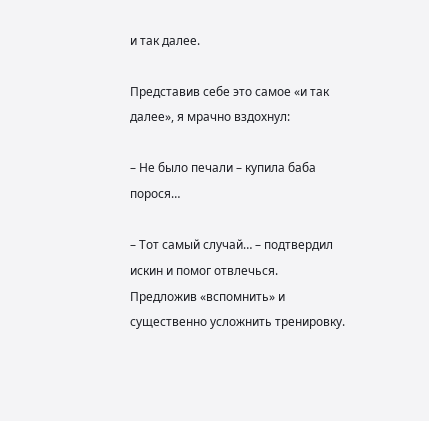и так далее.

Представив себе это самое «и так далее», я мрачно вздохнул:

– Не было печали – купила баба порося…

– Тот самый случай… – подтвердил искин и помог отвлечься. Предложив «вспомнить» и существенно усложнить тренировку.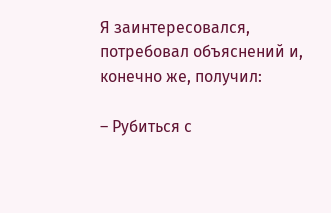Я заинтересовался, потребовал объяснений и, конечно же, получил:

– Рубиться с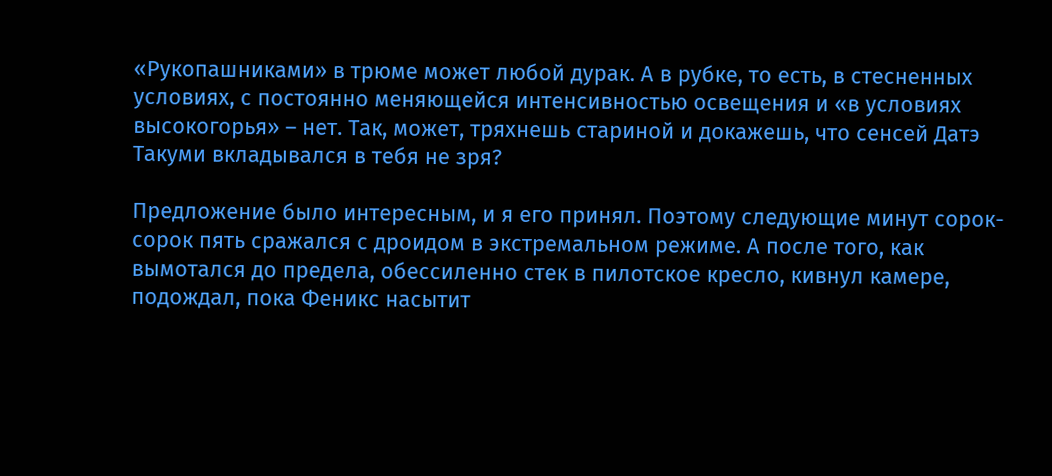«Рукопашниками» в трюме может любой дурак. А в рубке, то есть, в стесненных условиях, с постоянно меняющейся интенсивностью освещения и «в условиях высокогорья» – нет. Так, может, тряхнешь стариной и докажешь, что сенсей Датэ Такуми вкладывался в тебя не зря?

Предложение было интересным, и я его принял. Поэтому следующие минут сорок-сорок пять сражался с дроидом в экстремальном режиме. А после того, как вымотался до предела, обессиленно стек в пилотское кресло, кивнул камере, подождал, пока Феникс насытит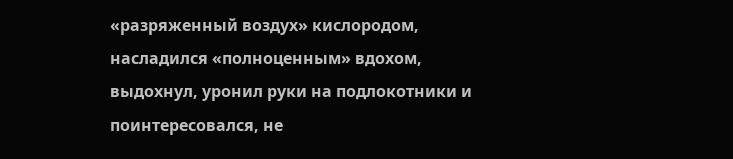«разряженный воздух» кислородом, насладился «полноценным» вдохом, выдохнул, уронил руки на подлокотники и поинтересовался, не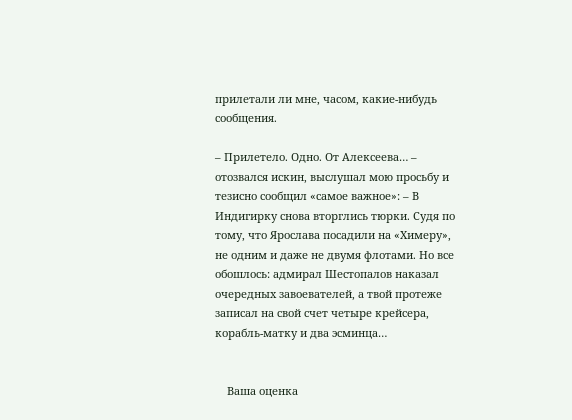прилетали ли мне, часом, какие-нибудь сообщения.

– Прилетело. Одно. От Алексеева… – отозвался искин, выслушал мою просьбу и тезисно сообщил «самое важное»: – В Индигирку снова вторглись тюрки. Судя по тому, что Ярослава посадили на «Химеру», не одним и даже не двумя флотами. Но все обошлось: адмирал Шестопалов наказал очередных завоевателей, а твой протеже записал на свой счет четыре крейсера, корабль-матку и два эсминца…


    Ваша оценка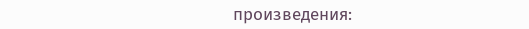произведения: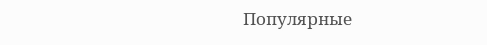Популярные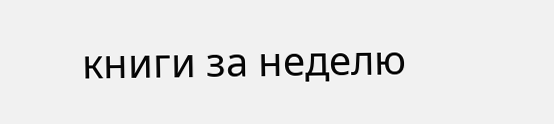книги за неделю